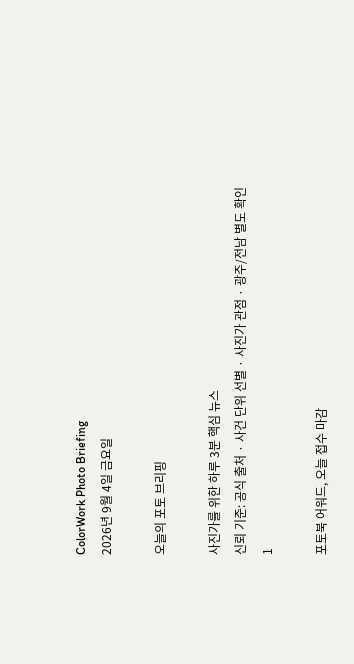ColorWork Photo Briefing
2026년 9월 4일 금요일

오늘의 포토 브리핑

사진가를 위한 하루 3분 핵심 뉴스
신뢰 기준: 공식 출처 · 사건 단위 선별 · 사진가 관점 · 광주/전남 별도 확인
1

포토북 어워드, 오늘 접수 마감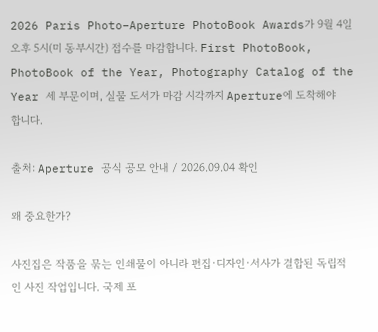2026 Paris Photo–Aperture PhotoBook Awards가 9월 4일 오후 5시(미 동부시간) 접수를 마감합니다. First PhotoBook, PhotoBook of the Year, Photography Catalog of the Year 세 부문이며, 실물 도서가 마감 시각까지 Aperture에 도착해야 합니다.

출처: Aperture 공식 공모 안내 / 2026.09.04 확인

왜 중요한가?

사진집은 작품을 묶는 인쇄물이 아니라 편집·디자인·서사가 결합된 독립적인 사진 작업입니다. 국제 포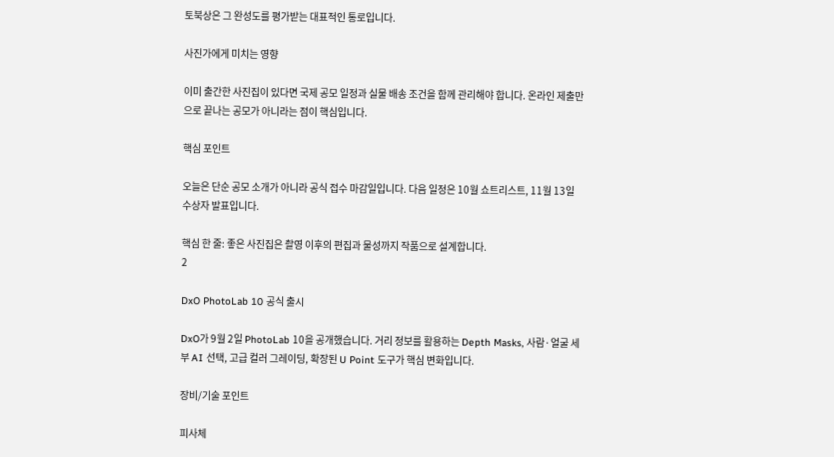토북상은 그 완성도를 평가받는 대표적인 통로입니다.

사진가에게 미치는 영향

이미 출간한 사진집이 있다면 국제 공모 일정과 실물 배송 조건을 함께 관리해야 합니다. 온라인 제출만으로 끝나는 공모가 아니라는 점이 핵심입니다.

핵심 포인트

오늘은 단순 공모 소개가 아니라 공식 접수 마감일입니다. 다음 일정은 10월 쇼트리스트, 11월 13일 수상자 발표입니다.

핵심 한 줄: 좋은 사진집은 촬영 이후의 편집과 물성까지 작품으로 설계합니다.
2

DxO PhotoLab 10 공식 출시

DxO가 9월 2일 PhotoLab 10을 공개했습니다. 거리 정보를 활용하는 Depth Masks, 사람·얼굴 세부 AI 선택, 고급 컬러 그레이딩, 확장된 U Point 도구가 핵심 변화입니다.

장비/기술 포인트

피사체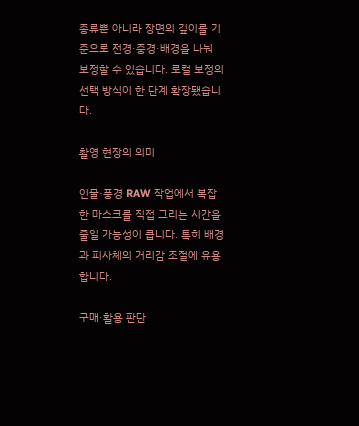종류뿐 아니라 장면의 깊이를 기준으로 전경·중경·배경을 나눠 보정할 수 있습니다. 로컬 보정의 선택 방식이 한 단계 확장됐습니다.

촬영 현장의 의미

인물·풍경 RAW 작업에서 복잡한 마스크를 직접 그리는 시간을 줄일 가능성이 큽니다. 특히 배경과 피사체의 거리감 조절에 유용합니다.

구매·활용 판단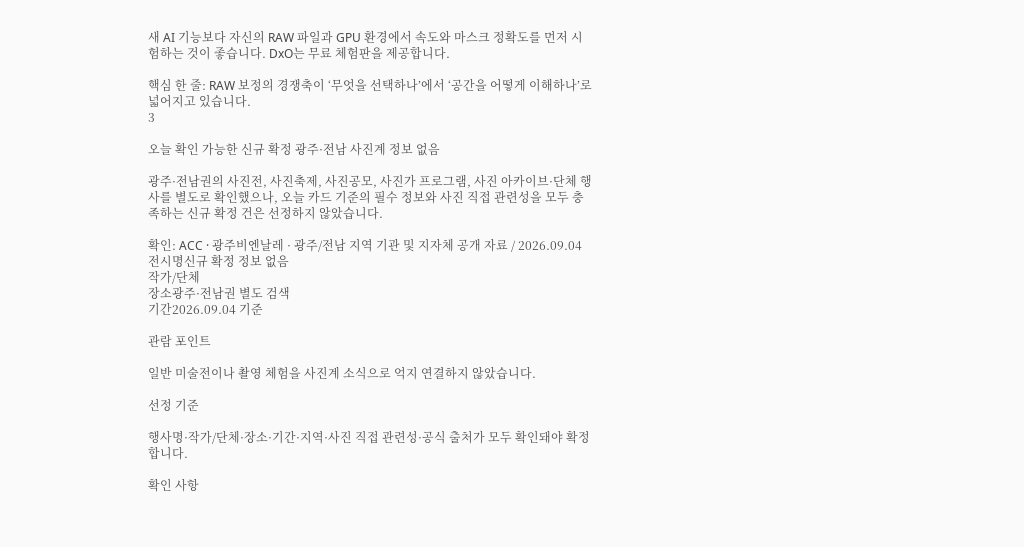새 AI 기능보다 자신의 RAW 파일과 GPU 환경에서 속도와 마스크 정확도를 먼저 시험하는 것이 좋습니다. DxO는 무료 체험판을 제공합니다.

핵심 한 줄: RAW 보정의 경쟁축이 ‘무엇을 선택하나’에서 ‘공간을 어떻게 이해하나’로 넓어지고 있습니다.
3

오늘 확인 가능한 신규 확정 광주·전남 사진계 정보 없음

광주·전남권의 사진전, 사진축제, 사진공모, 사진가 프로그램, 사진 아카이브·단체 행사를 별도로 확인했으나, 오늘 카드 기준의 필수 정보와 사진 직접 관련성을 모두 충족하는 신규 확정 건은 선정하지 않았습니다.

확인: ACC · 광주비엔날레 · 광주/전남 지역 기관 및 지자체 공개 자료 / 2026.09.04
전시명신규 확정 정보 없음
작가/단체
장소광주·전남권 별도 검색
기간2026.09.04 기준

관람 포인트

일반 미술전이나 촬영 체험을 사진계 소식으로 억지 연결하지 않았습니다.

선정 기준

행사명·작가/단체·장소·기간·지역·사진 직접 관련성·공식 출처가 모두 확인돼야 확정합니다.

확인 사항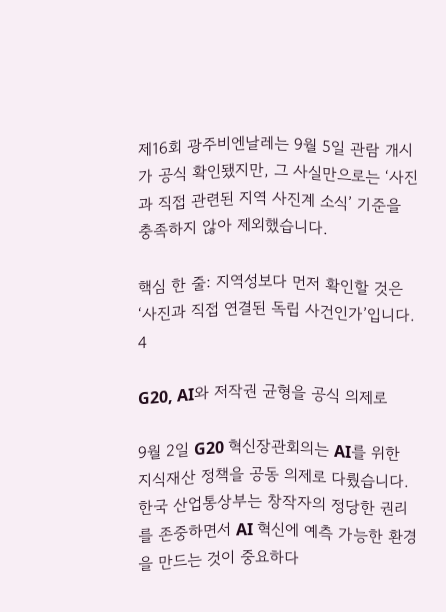제16회 광주비엔날레는 9월 5일 관람 개시가 공식 확인됐지만, 그 사실만으로는 ‘사진과 직접 관련된 지역 사진계 소식’ 기준을 충족하지 않아 제외했습니다.

핵심 한 줄: 지역성보다 먼저 확인할 것은 ‘사진과 직접 연결된 독립 사건인가’입니다.
4

G20, AI와 저작권 균형을 공식 의제로

9월 2일 G20 혁신장관회의는 AI를 위한 지식재산 정책을 공동 의제로 다뤘습니다. 한국 산업통상부는 창작자의 정당한 권리를 존중하면서 AI 혁신에 예측 가능한 환경을 만드는 것이 중요하다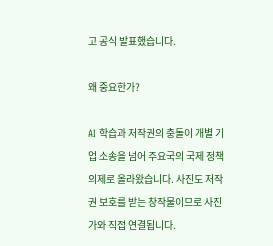고 공식 발표했습니다.

왜 중요한가?

AI 학습과 저작권의 충돌이 개별 기업 소송을 넘어 주요국의 국제 정책 의제로 올라왔습니다. 사진도 저작권 보호를 받는 창작물이므로 사진가와 직접 연결됩니다.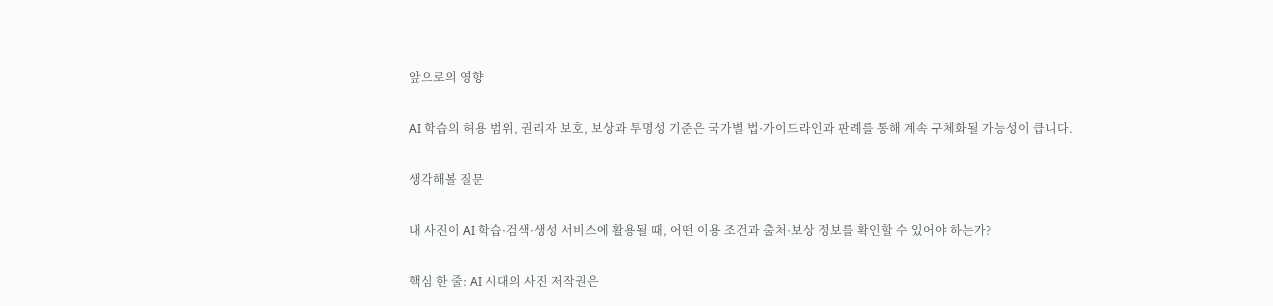앞으로의 영향

AI 학습의 허용 범위, 권리자 보호, 보상과 투명성 기준은 국가별 법·가이드라인과 판례를 통해 계속 구체화될 가능성이 큽니다.

생각해볼 질문

내 사진이 AI 학습·검색·생성 서비스에 활용될 때, 어떤 이용 조건과 출처·보상 정보를 확인할 수 있어야 하는가?

핵심 한 줄: AI 시대의 사진 저작권은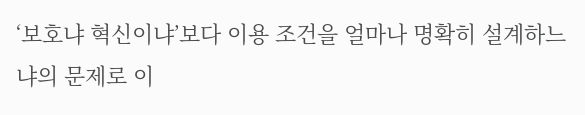‘보호냐 혁신이냐’보다 이용 조건을 얼마나 명확히 설계하느냐의 문제로 이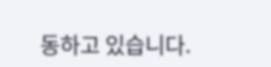동하고 있습니다.